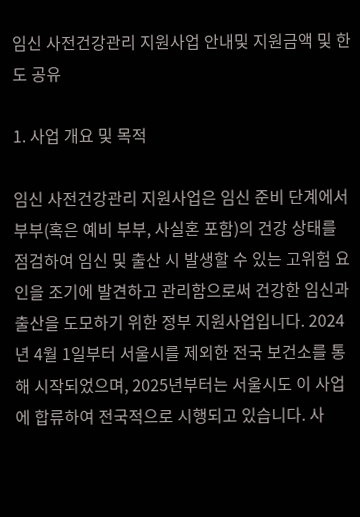임신 사전건강관리 지원사업 안내및 지원금액 및 한도 공유

1. 사업 개요 및 목적

임신 사전건강관리 지원사업은 임신 준비 단계에서 부부(혹은 예비 부부, 사실혼 포함)의 건강 상태를 점검하여 임신 및 출산 시 발생할 수 있는 고위험 요인을 조기에 발견하고 관리함으로써 건강한 임신과 출산을 도모하기 위한 정부 지원사업입니다. 2024년 4월 1일부터 서울시를 제외한 전국 보건소를 통해 시작되었으며, 2025년부터는 서울시도 이 사업에 합류하여 전국적으로 시행되고 있습니다. 사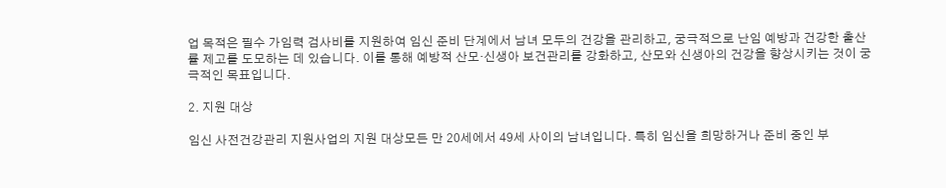업 목적은 필수 가임력 검사비를 지원하여 임신 준비 단계에서 남녀 모두의 건강을 관리하고, 궁극적으로 난임 예방과 건강한 출산률 제고를 도모하는 데 있습니다. 이를 통해 예방적 산모·신생아 보건관리를 강화하고, 산모와 신생아의 건강을 향상시키는 것이 궁극적인 목표입니다.

2. 지원 대상

임신 사전건강관리 지원사업의 지원 대상모든 만 20세에서 49세 사이의 남녀입니다. 특히 임신을 희망하거나 준비 중인 부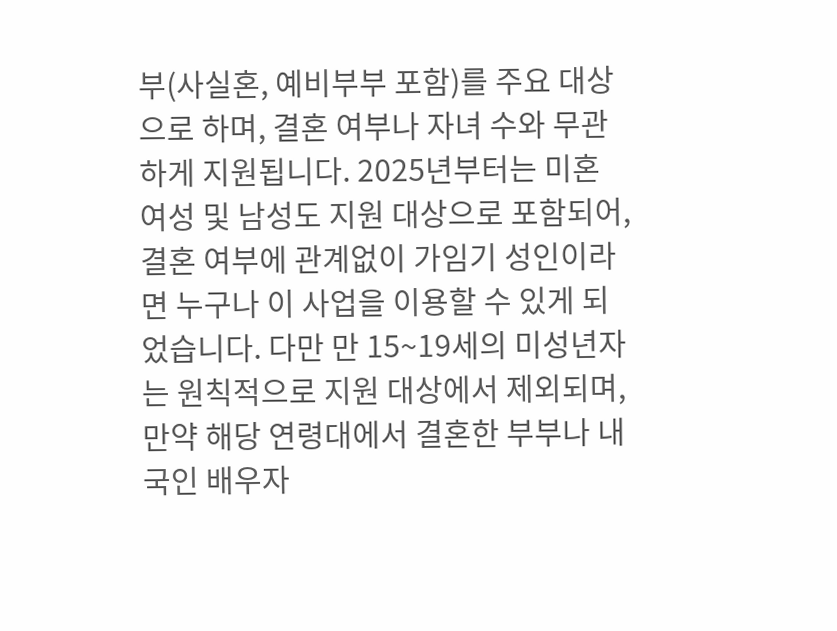부(사실혼, 예비부부 포함)를 주요 대상으로 하며, 결혼 여부나 자녀 수와 무관하게 지원됩니다. 2025년부터는 미혼 여성 및 남성도 지원 대상으로 포함되어, 결혼 여부에 관계없이 가임기 성인이라면 누구나 이 사업을 이용할 수 있게 되었습니다. 다만 만 15~19세의 미성년자는 원칙적으로 지원 대상에서 제외되며, 만약 해당 연령대에서 결혼한 부부나 내국인 배우자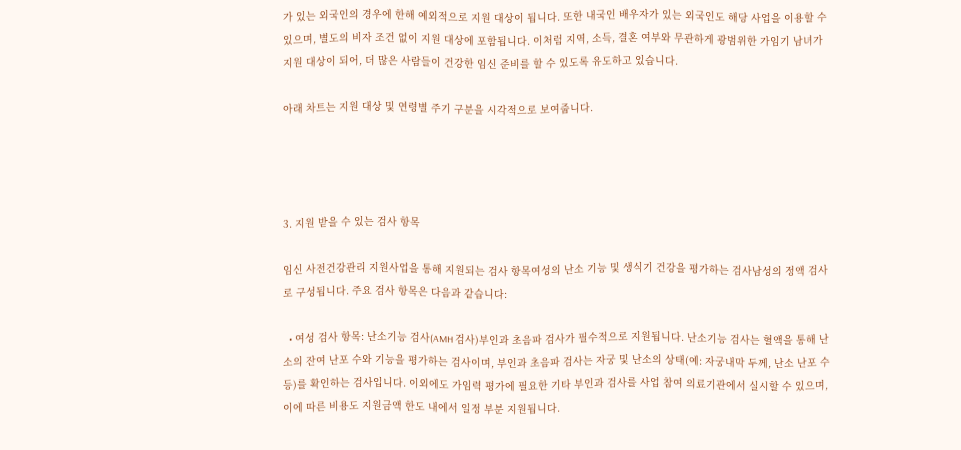가 있는 외국인의 경우에 한해 예외적으로 지원 대상이 됩니다. 또한 내국인 배우자가 있는 외국인도 해당 사업을 이용할 수 있으며, 별도의 비자 조건 없이 지원 대상에 포함됩니다. 이처럼 지역, 소득, 결혼 여부와 무관하게 광범위한 가임기 남녀가 지원 대상이 되어, 더 많은 사람들이 건강한 임신 준비를 할 수 있도록 유도하고 있습니다.

아래 차트는 지원 대상 및 연령별 주기 구분을 시각적으로 보여줍니다.




3. 지원 받을 수 있는 검사 항목

임신 사전건강관리 지원사업을 통해 지원되는 검사 항목여성의 난소 기능 및 생식기 건강을 평가하는 검사남성의 정액 검사로 구성됩니다. 주요 검사 항목은 다음과 같습니다:

  • 여성 검사 항목: 난소기능 검사(AMH 검사)부인과 초음파 검사가 필수적으로 지원됩니다. 난소기능 검사는 혈액을 통해 난소의 잔여 난포 수와 기능을 평가하는 검사이며, 부인과 초음파 검사는 자궁 및 난소의 상태(예: 자궁내막 두께, 난소 난포 수 등)를 확인하는 검사입니다. 이외에도 가임력 평가에 필요한 기타 부인과 검사를 사업 참여 의료기관에서 실시할 수 있으며, 이에 따른 비용도 지원금액 한도 내에서 일정 부분 지원됩니다.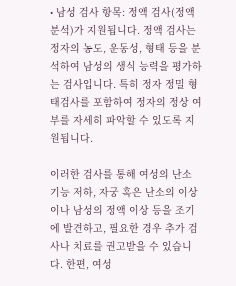• 남성 검사 항목: 정액 검사(정액분석)가 지원됩니다. 정액 검사는 정자의 농도, 운동성, 형태 등을 분석하여 남성의 생식 능력을 평가하는 검사입니다. 특히 정자 정밀 형태검사를 포함하여 정자의 정상 여부를 자세히 파악할 수 있도록 지원됩니다.

이러한 검사를 통해 여성의 난소 기능 저하, 자궁 혹은 난소의 이상이나 남성의 정액 이상 등을 조기에 발견하고, 필요한 경우 추가 검사나 치료를 권고받을 수 있습니다. 한편, 여성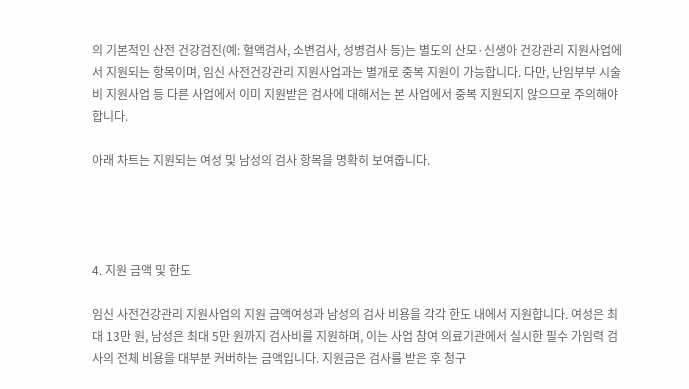의 기본적인 산전 건강검진(예: 혈액검사, 소변검사, 성병검사 등)는 별도의 산모·신생아 건강관리 지원사업에서 지원되는 항목이며, 임신 사전건강관리 지원사업과는 별개로 중복 지원이 가능합니다. 다만, 난임부부 시술비 지원사업 등 다른 사업에서 이미 지원받은 검사에 대해서는 본 사업에서 중복 지원되지 않으므로 주의해야 합니다.

아래 차트는 지원되는 여성 및 남성의 검사 항목을 명확히 보여줍니다.




4. 지원 금액 및 한도

임신 사전건강관리 지원사업의 지원 금액여성과 남성의 검사 비용을 각각 한도 내에서 지원합니다. 여성은 최대 13만 원, 남성은 최대 5만 원까지 검사비를 지원하며, 이는 사업 참여 의료기관에서 실시한 필수 가임력 검사의 전체 비용을 대부분 커버하는 금액입니다. 지원금은 검사를 받은 후 청구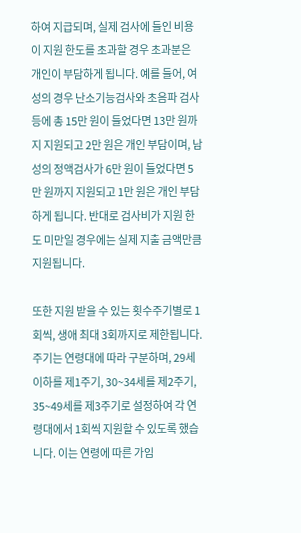하여 지급되며, 실제 검사에 들인 비용이 지원 한도를 초과할 경우 초과분은 개인이 부담하게 됩니다. 예를 들어, 여성의 경우 난소기능검사와 초음파 검사 등에 총 15만 원이 들었다면 13만 원까지 지원되고 2만 원은 개인 부담이며, 남성의 정액검사가 6만 원이 들었다면 5만 원까지 지원되고 1만 원은 개인 부담하게 됩니다. 반대로 검사비가 지원 한도 미만일 경우에는 실제 지출 금액만큼 지원됩니다.

또한 지원 받을 수 있는 횟수주기별로 1회씩, 생애 최대 3회까지로 제한됩니다. 주기는 연령대에 따라 구분하며, 29세 이하를 제1주기, 30~34세를 제2주기, 35~49세를 제3주기로 설정하여 각 연령대에서 1회씩 지원할 수 있도록 했습니다. 이는 연령에 따른 가임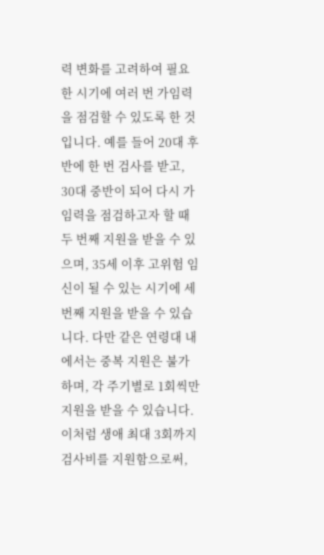력 변화를 고려하여 필요한 시기에 여러 번 가임력을 점검할 수 있도록 한 것입니다. 예를 들어 20대 후반에 한 번 검사를 받고, 30대 중반이 되어 다시 가임력을 점검하고자 할 때 두 번째 지원을 받을 수 있으며, 35세 이후 고위험 임신이 될 수 있는 시기에 세 번째 지원을 받을 수 있습니다. 다만 같은 연령대 내에서는 중복 지원은 불가하며, 각 주기별로 1회씩만 지원을 받을 수 있습니다. 이처럼 생애 최대 3회까지 검사비를 지원함으로써,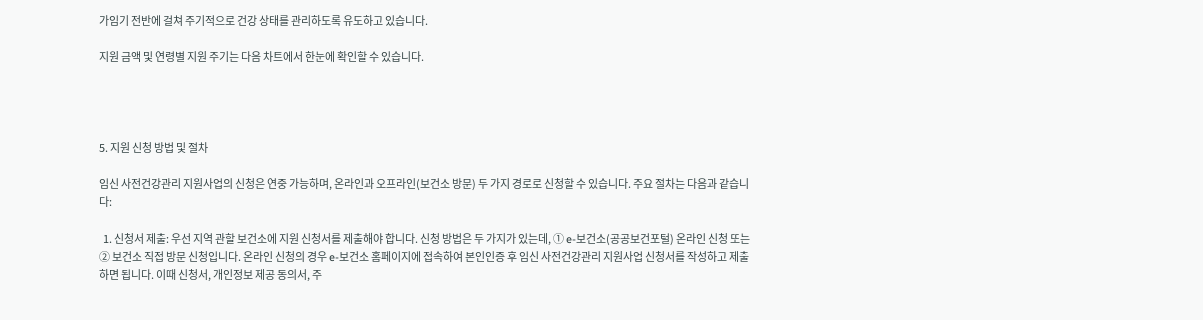가임기 전반에 걸쳐 주기적으로 건강 상태를 관리하도록 유도하고 있습니다.

지원 금액 및 연령별 지원 주기는 다음 차트에서 한눈에 확인할 수 있습니다.




5. 지원 신청 방법 및 절차

임신 사전건강관리 지원사업의 신청은 연중 가능하며, 온라인과 오프라인(보건소 방문) 두 가지 경로로 신청할 수 있습니다. 주요 절차는 다음과 같습니다:

  1. 신청서 제출: 우선 지역 관할 보건소에 지원 신청서를 제출해야 합니다. 신청 방법은 두 가지가 있는데, ① e-보건소(공공보건포털) 온라인 신청 또는 ② 보건소 직접 방문 신청입니다. 온라인 신청의 경우 e-보건소 홈페이지에 접속하여 본인인증 후 임신 사전건강관리 지원사업 신청서를 작성하고 제출하면 됩니다. 이때 신청서, 개인정보 제공 동의서, 주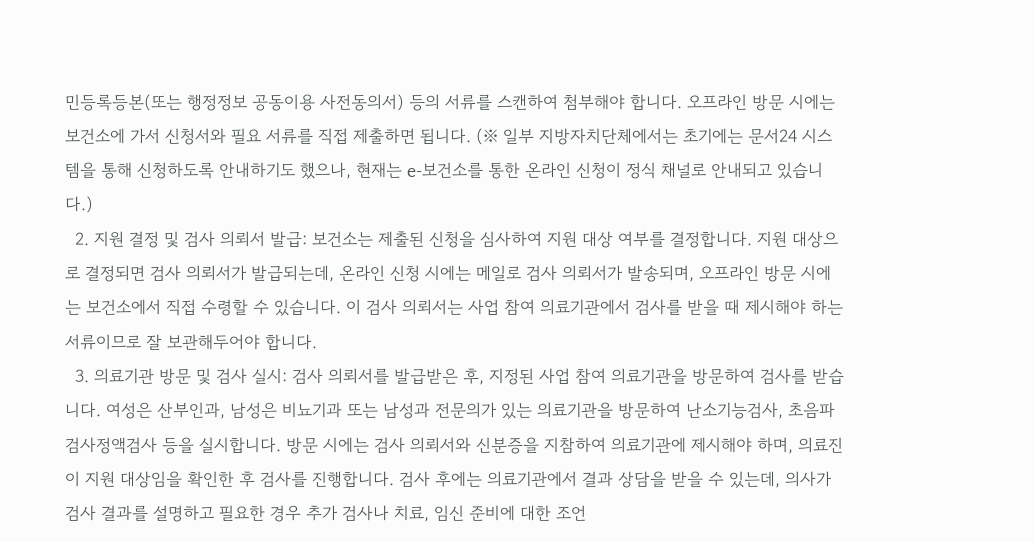민등록등본(또는 행정정보 공동이용 사전동의서) 등의 서류를 스캔하여 첨부해야 합니다. 오프라인 방문 시에는 보건소에 가서 신청서와 필요 서류를 직접 제출하면 됩니다. (※ 일부 지방자치단체에서는 초기에는 문서24 시스템을 통해 신청하도록 안내하기도 했으나, 현재는 e-보건소를 통한 온라인 신청이 정식 채널로 안내되고 있습니다.)
  2. 지원 결정 및 검사 의뢰서 발급: 보건소는 제출된 신청을 심사하여 지원 대상 여부를 결정합니다. 지원 대상으로 결정되면 검사 의뢰서가 발급되는데, 온라인 신청 시에는 메일로 검사 의뢰서가 발송되며, 오프라인 방문 시에는 보건소에서 직접 수령할 수 있습니다. 이 검사 의뢰서는 사업 참여 의료기관에서 검사를 받을 때 제시해야 하는 서류이므로 잘 보관해두어야 합니다.
  3. 의료기관 방문 및 검사 실시: 검사 의뢰서를 발급받은 후, 지정된 사업 참여 의료기관을 방문하여 검사를 받습니다. 여성은 산부인과, 남성은 비뇨기과 또는 남성과 전문의가 있는 의료기관을 방문하여 난소기능검사, 초음파검사정액검사 등을 실시합니다. 방문 시에는 검사 의뢰서와 신분증을 지참하여 의료기관에 제시해야 하며, 의료진이 지원 대상임을 확인한 후 검사를 진행합니다. 검사 후에는 의료기관에서 결과 상담을 받을 수 있는데, 의사가 검사 결과를 설명하고 필요한 경우 추가 검사나 치료, 임신 준비에 대한 조언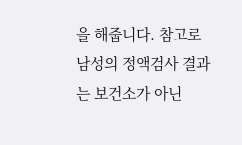을 해줍니다. 참고로 남성의 정액검사 결과는 보건소가 아닌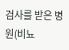검사를 받은 병원(비뇨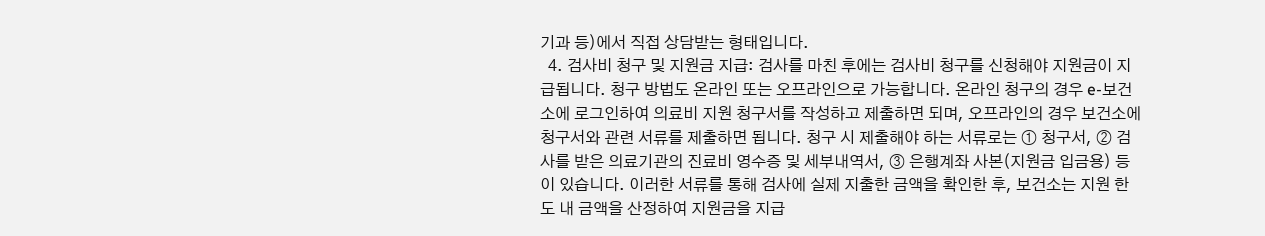기과 등)에서 직접 상담받는 형태입니다.
  4. 검사비 청구 및 지원금 지급: 검사를 마친 후에는 검사비 청구를 신청해야 지원금이 지급됩니다. 청구 방법도 온라인 또는 오프라인으로 가능합니다. 온라인 청구의 경우 e-보건소에 로그인하여 의료비 지원 청구서를 작성하고 제출하면 되며, 오프라인의 경우 보건소에 청구서와 관련 서류를 제출하면 됩니다. 청구 시 제출해야 하는 서류로는 ① 청구서, ② 검사를 받은 의료기관의 진료비 영수증 및 세부내역서, ③ 은행계좌 사본(지원금 입금용) 등이 있습니다. 이러한 서류를 통해 검사에 실제 지출한 금액을 확인한 후, 보건소는 지원 한도 내 금액을 산정하여 지원금을 지급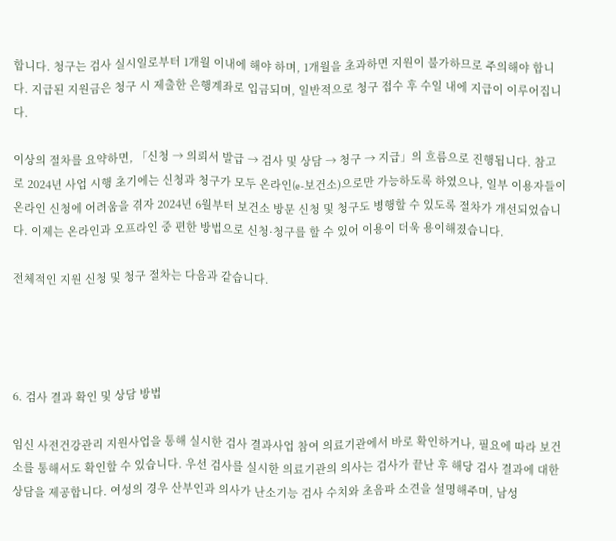합니다. 청구는 검사 실시일로부터 1개월 이내에 해야 하며, 1개월을 초과하면 지원이 불가하므로 주의해야 합니다. 지급된 지원금은 청구 시 제출한 은행계좌로 입금되며, 일반적으로 청구 접수 후 수일 내에 지급이 이루어집니다.

이상의 절차를 요약하면, 「신청 → 의뢰서 발급 → 검사 및 상담 → 청구 → 지급」의 흐름으로 진행됩니다. 참고로 2024년 사업 시행 초기에는 신청과 청구가 모두 온라인(e-보건소)으로만 가능하도록 하였으나, 일부 이용자들이 온라인 신청에 어려움을 겪자 2024년 6월부터 보건소 방문 신청 및 청구도 병행할 수 있도록 절차가 개선되었습니다. 이제는 온라인과 오프라인 중 편한 방법으로 신청·청구를 할 수 있어 이용이 더욱 용이해졌습니다.

전체적인 지원 신청 및 청구 절차는 다음과 같습니다.




6. 검사 결과 확인 및 상담 방법

임신 사전건강관리 지원사업을 통해 실시한 검사 결과사업 참여 의료기관에서 바로 확인하거나, 필요에 따라 보건소를 통해서도 확인할 수 있습니다. 우선 검사를 실시한 의료기관의 의사는 검사가 끝난 후 해당 검사 결과에 대한 상담을 제공합니다. 여성의 경우 산부인과 의사가 난소기능 검사 수치와 초음파 소견을 설명해주며, 남성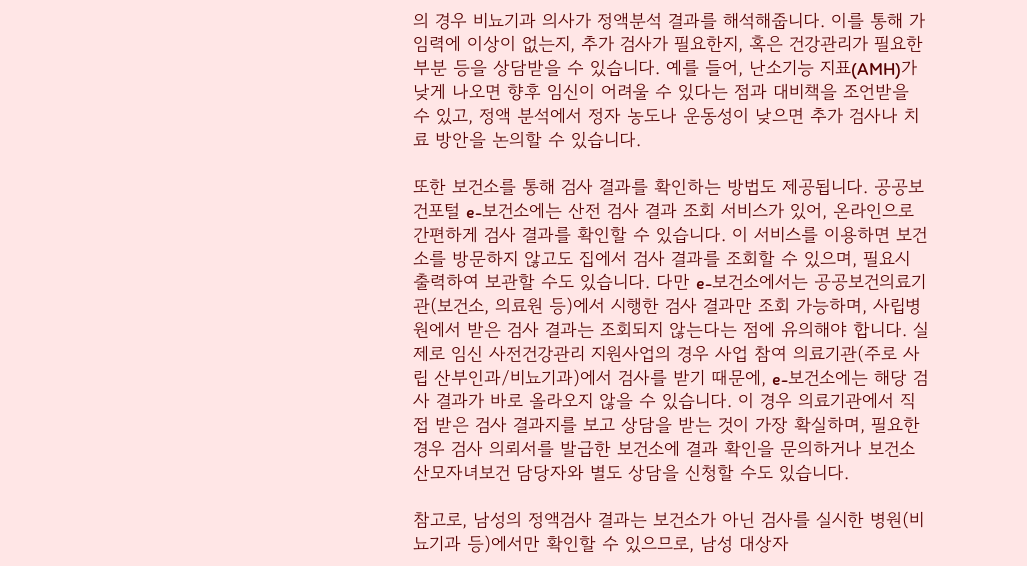의 경우 비뇨기과 의사가 정액분석 결과를 해석해줍니다. 이를 통해 가임력에 이상이 없는지, 추가 검사가 필요한지, 혹은 건강관리가 필요한 부분 등을 상담받을 수 있습니다. 예를 들어, 난소기능 지표(AMH)가 낮게 나오면 향후 임신이 어려울 수 있다는 점과 대비책을 조언받을 수 있고, 정액 분석에서 정자 농도나 운동성이 낮으면 추가 검사나 치료 방안을 논의할 수 있습니다.

또한 보건소를 통해 검사 결과를 확인하는 방법도 제공됩니다. 공공보건포털 e-보건소에는 산전 검사 결과 조회 서비스가 있어, 온라인으로 간편하게 검사 결과를 확인할 수 있습니다. 이 서비스를 이용하면 보건소를 방문하지 않고도 집에서 검사 결과를 조회할 수 있으며, 필요시 출력하여 보관할 수도 있습니다. 다만 e-보건소에서는 공공보건의료기관(보건소, 의료원 등)에서 시행한 검사 결과만 조회 가능하며, 사립병원에서 받은 검사 결과는 조회되지 않는다는 점에 유의해야 합니다. 실제로 임신 사전건강관리 지원사업의 경우 사업 참여 의료기관(주로 사립 산부인과/비뇨기과)에서 검사를 받기 때문에, e-보건소에는 해당 검사 결과가 바로 올라오지 않을 수 있습니다. 이 경우 의료기관에서 직접 받은 검사 결과지를 보고 상담을 받는 것이 가장 확실하며, 필요한 경우 검사 의뢰서를 발급한 보건소에 결과 확인을 문의하거나 보건소 산모자녀보건 담당자와 별도 상담을 신청할 수도 있습니다.

참고로, 남성의 정액검사 결과는 보건소가 아닌 검사를 실시한 병원(비뇨기과 등)에서만 확인할 수 있으므로, 남성 대상자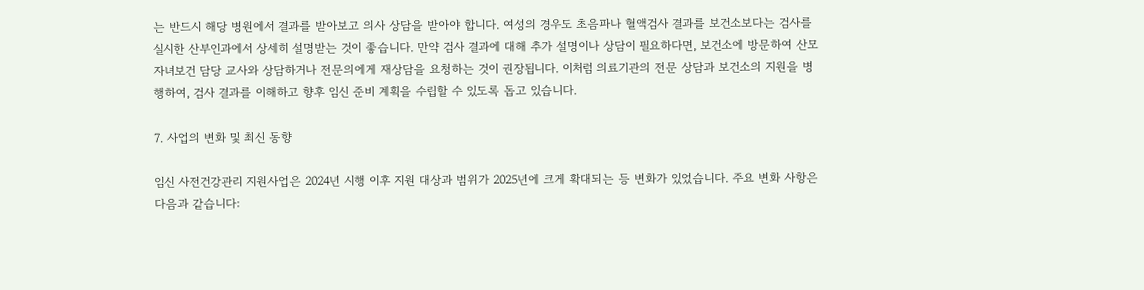는 반드시 해당 병원에서 결과를 받아보고 의사 상담을 받아야 합니다. 여성의 경우도 초음파나 혈액검사 결과를 보건소보다는 검사를 실시한 산부인과에서 상세히 설명받는 것이 좋습니다. 만약 검사 결과에 대해 추가 설명이나 상담이 필요하다면, 보건소에 방문하여 산모자녀보건 담당 교사와 상담하거나 전문의에게 재상담을 요청하는 것이 권장됩니다. 이처럼 의료기관의 전문 상담과 보건소의 지원을 병행하여, 검사 결과를 이해하고 향후 임신 준비 계획을 수립할 수 있도록 돕고 있습니다.

7. 사업의 변화 및 최신 동향

임신 사전건강관리 지원사업은 2024년 시행 이후 지원 대상과 범위가 2025년에 크게 확대되는 등 변화가 있었습니다. 주요 변화 사항은 다음과 같습니다: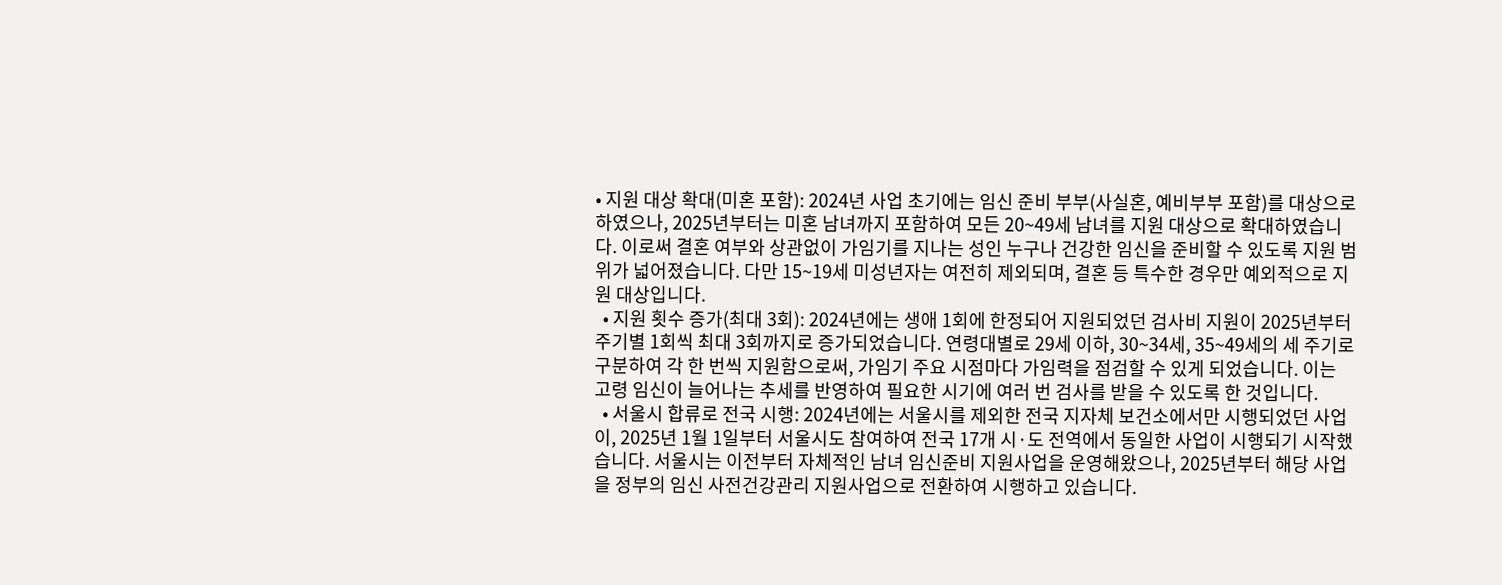• 지원 대상 확대(미혼 포함): 2024년 사업 초기에는 임신 준비 부부(사실혼, 예비부부 포함)를 대상으로 하였으나, 2025년부터는 미혼 남녀까지 포함하여 모든 20~49세 남녀를 지원 대상으로 확대하였습니다. 이로써 결혼 여부와 상관없이 가임기를 지나는 성인 누구나 건강한 임신을 준비할 수 있도록 지원 범위가 넓어졌습니다. 다만 15~19세 미성년자는 여전히 제외되며, 결혼 등 특수한 경우만 예외적으로 지원 대상입니다.
  • 지원 횟수 증가(최대 3회): 2024년에는 생애 1회에 한정되어 지원되었던 검사비 지원이 2025년부터 주기별 1회씩 최대 3회까지로 증가되었습니다. 연령대별로 29세 이하, 30~34세, 35~49세의 세 주기로 구분하여 각 한 번씩 지원함으로써, 가임기 주요 시점마다 가임력을 점검할 수 있게 되었습니다. 이는 고령 임신이 늘어나는 추세를 반영하여 필요한 시기에 여러 번 검사를 받을 수 있도록 한 것입니다.
  • 서울시 합류로 전국 시행: 2024년에는 서울시를 제외한 전국 지자체 보건소에서만 시행되었던 사업이, 2025년 1월 1일부터 서울시도 참여하여 전국 17개 시·도 전역에서 동일한 사업이 시행되기 시작했습니다. 서울시는 이전부터 자체적인 남녀 임신준비 지원사업을 운영해왔으나, 2025년부터 해당 사업을 정부의 임신 사전건강관리 지원사업으로 전환하여 시행하고 있습니다.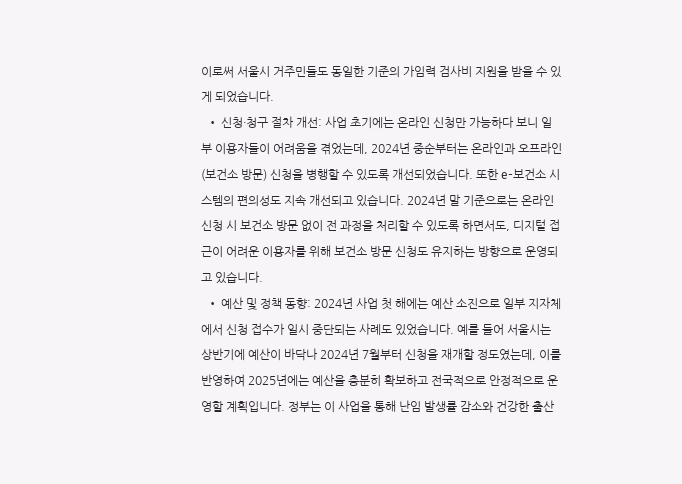이로써 서울시 거주민들도 동일한 기준의 가임력 검사비 지원을 받을 수 있게 되었습니다.
  • 신청·청구 절차 개선: 사업 초기에는 온라인 신청만 가능하다 보니 일부 이용자들이 어려움을 겪었는데, 2024년 중순부터는 온라인과 오프라인(보건소 방문) 신청을 병행할 수 있도록 개선되었습니다. 또한 e-보건소 시스템의 편의성도 지속 개선되고 있습니다. 2024년 말 기준으로는 온라인 신청 시 보건소 방문 없이 전 과정을 처리할 수 있도록 하면서도, 디지털 접근이 어려운 이용자를 위해 보건소 방문 신청도 유지하는 방향으로 운영되고 있습니다.
  • 예산 및 정책 동향: 2024년 사업 첫 해에는 예산 소진으로 일부 지자체에서 신청 접수가 일시 중단되는 사례도 있었습니다. 예를 들어 서울시는 상반기에 예산이 바닥나 2024년 7월부터 신청을 재개할 정도였는데, 이를 반영하여 2025년에는 예산을 충분히 확보하고 전국적으로 안정적으로 운영할 계획입니다. 정부는 이 사업을 통해 난임 발생률 감소와 건강한 출산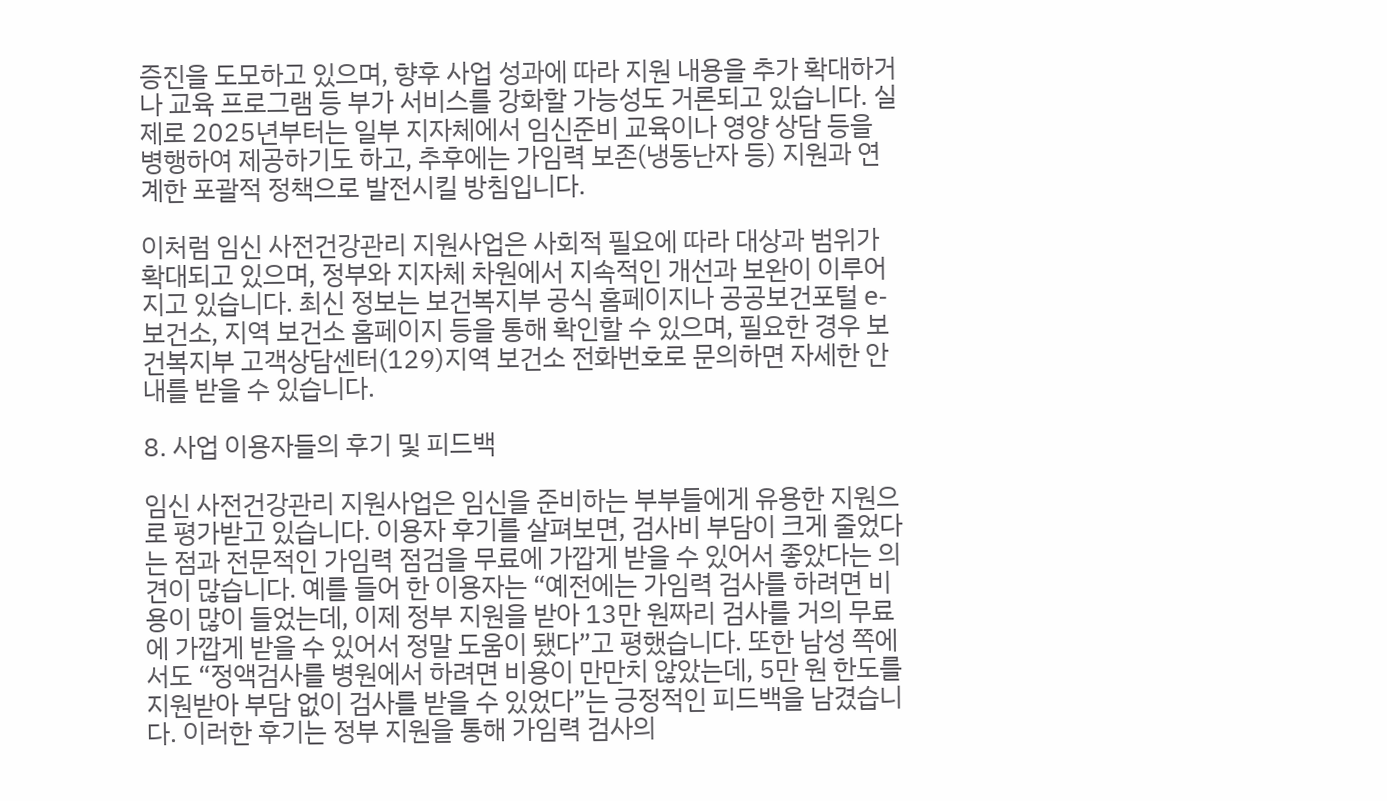증진을 도모하고 있으며, 향후 사업 성과에 따라 지원 내용을 추가 확대하거나 교육 프로그램 등 부가 서비스를 강화할 가능성도 거론되고 있습니다. 실제로 2025년부터는 일부 지자체에서 임신준비 교육이나 영양 상담 등을 병행하여 제공하기도 하고, 추후에는 가임력 보존(냉동난자 등) 지원과 연계한 포괄적 정책으로 발전시킬 방침입니다.

이처럼 임신 사전건강관리 지원사업은 사회적 필요에 따라 대상과 범위가 확대되고 있으며, 정부와 지자체 차원에서 지속적인 개선과 보완이 이루어지고 있습니다. 최신 정보는 보건복지부 공식 홈페이지나 공공보건포털 e-보건소, 지역 보건소 홈페이지 등을 통해 확인할 수 있으며, 필요한 경우 보건복지부 고객상담센터(129)지역 보건소 전화번호로 문의하면 자세한 안내를 받을 수 있습니다.

8. 사업 이용자들의 후기 및 피드백

임신 사전건강관리 지원사업은 임신을 준비하는 부부들에게 유용한 지원으로 평가받고 있습니다. 이용자 후기를 살펴보면, 검사비 부담이 크게 줄었다는 점과 전문적인 가임력 점검을 무료에 가깝게 받을 수 있어서 좋았다는 의견이 많습니다. 예를 들어 한 이용자는 “예전에는 가임력 검사를 하려면 비용이 많이 들었는데, 이제 정부 지원을 받아 13만 원짜리 검사를 거의 무료에 가깝게 받을 수 있어서 정말 도움이 됐다”고 평했습니다. 또한 남성 쪽에서도 “정액검사를 병원에서 하려면 비용이 만만치 않았는데, 5만 원 한도를 지원받아 부담 없이 검사를 받을 수 있었다”는 긍정적인 피드백을 남겼습니다. 이러한 후기는 정부 지원을 통해 가임력 검사의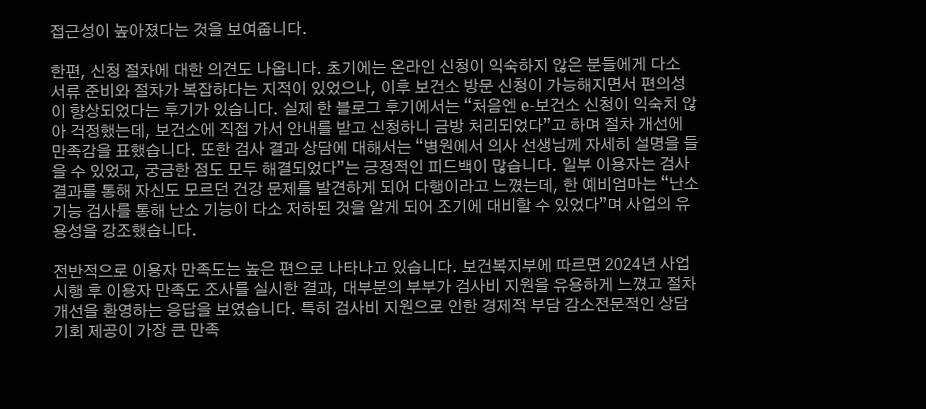접근성이 높아졌다는 것을 보여줍니다.

한편, 신청 절차에 대한 의견도 나옵니다. 초기에는 온라인 신청이 익숙하지 않은 분들에게 다소 서류 준비와 절차가 복잡하다는 지적이 있었으나, 이후 보건소 방문 신청이 가능해지면서 편의성이 향상되었다는 후기가 있습니다. 실제 한 블로그 후기에서는 “처음엔 e-보건소 신청이 익숙치 않아 걱정했는데, 보건소에 직접 가서 안내를 받고 신청하니 금방 처리되었다”고 하며 절차 개선에 만족감을 표했습니다. 또한 검사 결과 상담에 대해서는 “병원에서 의사 선생님께 자세히 설명을 들을 수 있었고, 궁금한 점도 모두 해결되었다”는 긍정적인 피드백이 많습니다. 일부 이용자는 검사 결과를 통해 자신도 모르던 건강 문제를 발견하게 되어 다행이라고 느꼈는데, 한 예비엄마는 “난소기능 검사를 통해 난소 기능이 다소 저하된 것을 알게 되어 조기에 대비할 수 있었다”며 사업의 유용성을 강조했습니다.

전반적으로 이용자 만족도는 높은 편으로 나타나고 있습니다. 보건복지부에 따르면 2024년 사업 시행 후 이용자 만족도 조사를 실시한 결과, 대부분의 부부가 검사비 지원을 유용하게 느꼈고 절차 개선을 환영하는 응답을 보였습니다. 특히 검사비 지원으로 인한 경제적 부담 감소전문적인 상담 기회 제공이 가장 큰 만족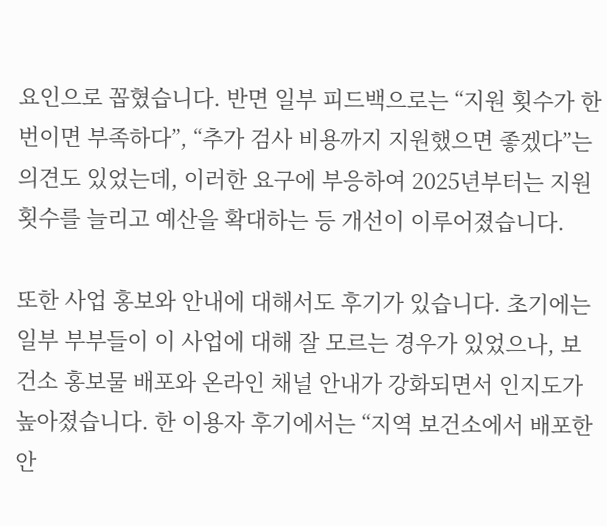요인으로 꼽혔습니다. 반면 일부 피드백으로는 “지원 횟수가 한 번이면 부족하다”, “추가 검사 비용까지 지원했으면 좋겠다”는 의견도 있었는데, 이러한 요구에 부응하여 2025년부터는 지원 횟수를 늘리고 예산을 확대하는 등 개선이 이루어졌습니다.

또한 사업 홍보와 안내에 대해서도 후기가 있습니다. 초기에는 일부 부부들이 이 사업에 대해 잘 모르는 경우가 있었으나, 보건소 홍보물 배포와 온라인 채널 안내가 강화되면서 인지도가 높아졌습니다. 한 이용자 후기에서는 “지역 보건소에서 배포한 안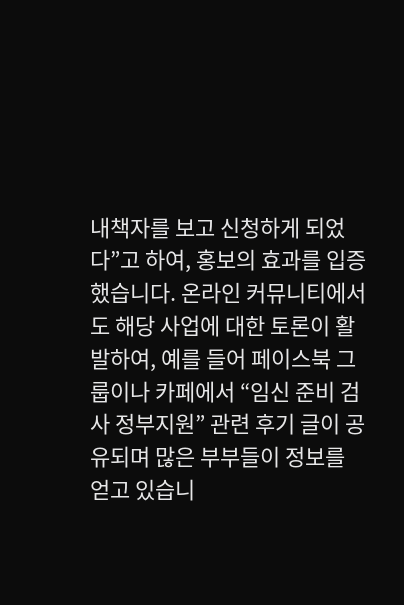내책자를 보고 신청하게 되었다”고 하여, 홍보의 효과를 입증했습니다. 온라인 커뮤니티에서도 해당 사업에 대한 토론이 활발하여, 예를 들어 페이스북 그룹이나 카페에서 “임신 준비 검사 정부지원” 관련 후기 글이 공유되며 많은 부부들이 정보를 얻고 있습니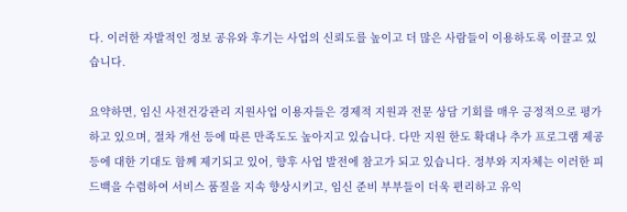다. 이러한 자발적인 정보 공유와 후기는 사업의 신뢰도를 높이고 더 많은 사람들이 이용하도록 이끌고 있습니다.

요약하면, 임신 사전건강관리 지원사업 이용자들은 경제적 지원과 전문 상담 기회를 매우 긍정적으로 평가하고 있으며, 절차 개선 등에 따른 만족도도 높아지고 있습니다. 다만 지원 한도 확대나 추가 프로그램 제공 등에 대한 기대도 함께 제기되고 있어, 향후 사업 발전에 참고가 되고 있습니다. 정부와 지자체는 이러한 피드백을 수렴하여 서비스 품질을 지속 향상시키고, 임신 준비 부부들이 더욱 편리하고 유익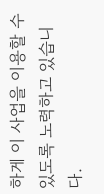하게 이 사업을 이용할 수 있도록 노력하고 있습니다.